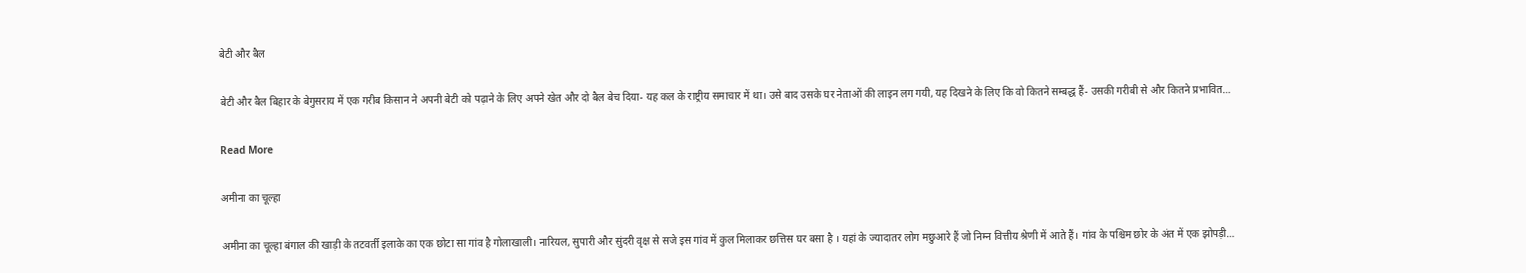बेटी और बैल

बेटी और बैल बिहार के बेगुसराय में एक गरीब किसान ने अपनी बेटी को पढ़ाने के लिए अपने खेत और दो बैल बेच दिया- यह कल के राष्ट्रीय समाचार में था। उसे बाद उसके घर नेताओं की लाइन लग गयी, यह दिखने के लिए कि वो कितने सम्बद्ध हैं- उसकी गरीबी से और कितने प्रभावित…

Read More

अमीना का चूल्हा

अमीना का चूल्हा बंगाल की खाड़ी के तटवर्ती इलाके का एक छोटा सा गांव है गोलाखाली। नारियल, सुपारी और सुंदरी वृक्ष से सजे इस गांव में कुल मिलाकर छत्तिस घर बसा है । यहां के ज्यादातर लोग मछुआरे हैं जो निम्न वित्तीय श्रेणी में आते हैं। गांव के पश्चिम छोर के अंत में एक झोपड़ी…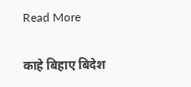Read More

काहे बिहाए बिदेश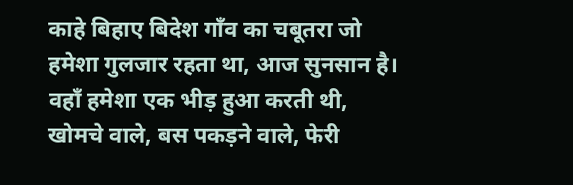काहे बिहाए बिदेश गाँव का चबूतरा जो हमेशा गुलजार रहता था, आज सुनसान है। वहाँ हमेशा एक भीड़ हुआ करती थी, खोमचे वाले, बस पकड़ने वाले, फेरी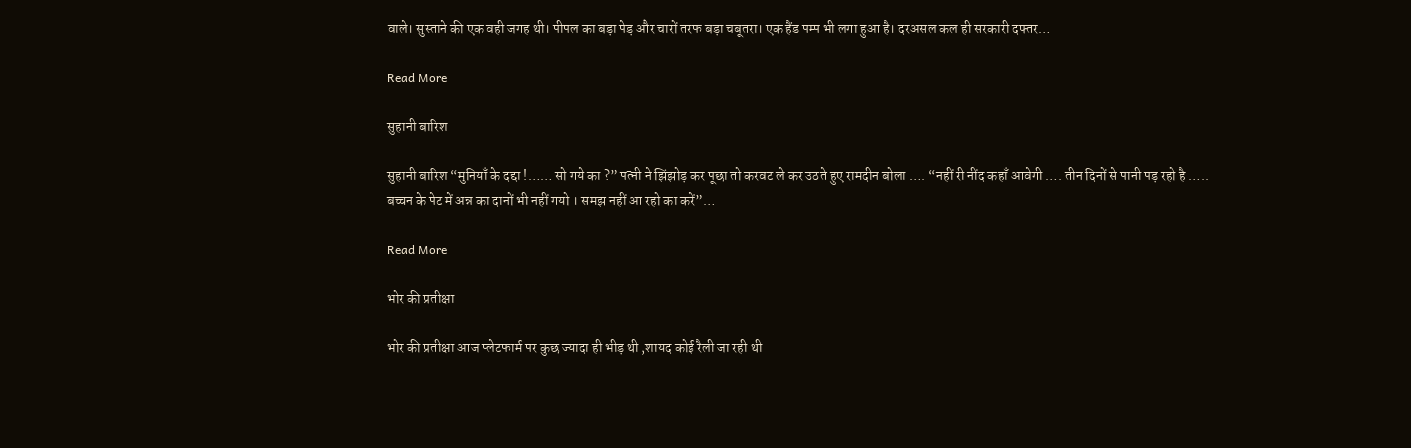वाले। सुस्ताने की एक वही जगह थी। पीपल का बड़ा पेड़ और चारों तरफ बड़ा चबूतरा। एक हैंड पम्प भी लगा हुआ है। दरअसल कल ही सरकारी दफ्तर…

Read More

सुहानी बारिश

सुहानी बारिश “मुनियाँ के दद्दा !…… सो गये का ?” पत्नी ने झिंझोड़ कर पूछा तो करवट ले कर उठते हुए रामदीन बोला …. “नहीं री नींद कहाँ आवेगी …. तीन दिनों से पानी पड़ रहो है ….. बच्चन के पेट में अन्न का दानों भी नहीं गयो । समझ नहीं आ रहो का करें”…

Read More

भोर की प्रतीक्षा

भोर की प्रतीक्षा आज प्लेटफार्म पर कुछ ज्यादा ही भीड़ थी ,शायद कोई रैली जा रही थी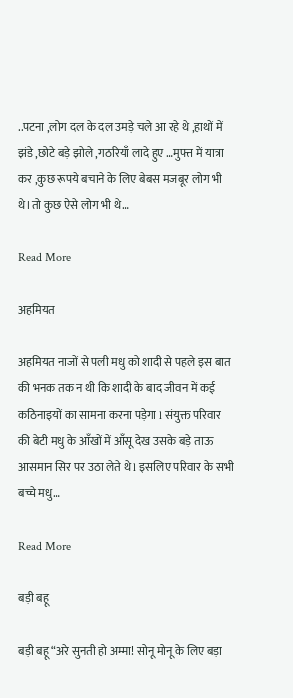..पटना ,लोग दल के दल उमड़े चले आ रहे थे ,हाथों में झंडे ,छोटे बड़े झोले ,गठरियाँ लादे हुए …मुफ्त में यात्रा कर ,कुछ रूपये बचाने के लिए बेबस मजबूर लोग भी थे।तो कुछ ऐसे लोग भी थे…

Read More

अहमियत

अहमियत नाजों से पली मधु को शादी से पहले इस बात की भनक तक न थी कि शादी के बाद जीवन में कई कठिनाइयों का सामना करना पड़ेगा l संयुक्त परिवार की बेटी मधु के आँखों में आँसू देख उसके बड़े ताऊ आसमान सिर पर उठा लेते थे l इसलिए परिवार के सभी बच्चे मधु…

Read More

बड़ी बहू

बड़ी बहू “अरे सुनती हो अम्मा! सोनू मोनू के लिए बड़ा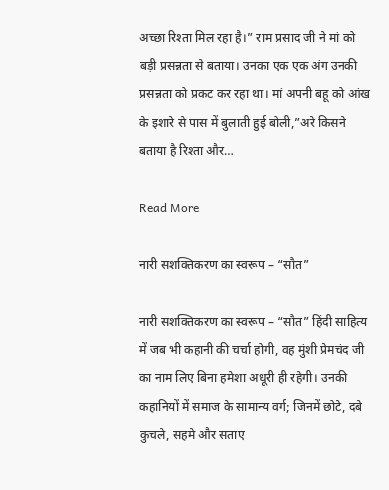अच्छा रिश्ता मिल रहा है।” राम प्रसाद जी ने मां को बड़ी प्रसन्नता से बताया। उनका एक एक अंग उनकी प्रसन्नता को प्रकट कर रहा था। मां अपनी बहू को आंख के इशारे से पास में बुलाती हुई बोली,”अरे किसने बताया है रिश्ता और…

Read More

नारी सशक्तिकरण का स्वरूप – “सौत”

नारी सशक्तिकरण का स्वरूप – “सौत” हिंदी साहित्य में जब भी कहानी की चर्चा होगी, वह मुंशी प्रेमचंद जी का नाम लिए बिना हमेशा अधूरी ही रहेगी। उनकी कहानियों में समाज के सामान्य वर्ग; जिनमें छोटे, दबे कुचले, सहमे और सताए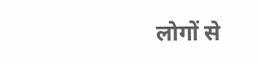लोगों से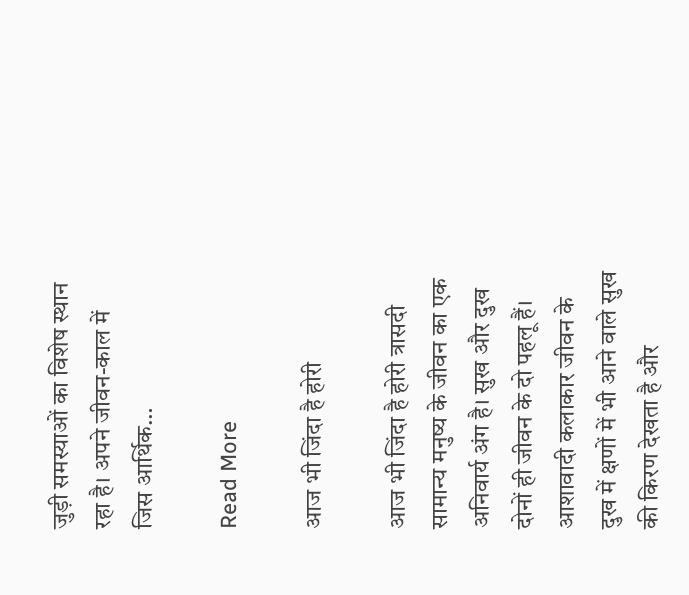जुड़ी समस्याओं का विशेष स्थान रहा है। अपने जीवन-काल में जिस आर्थिक…

Read More

आज भी जिंदा है होरी

आज भी जिंदा है होरी त्रासदी सामान्य मनुष्य के जीवन का एक अनिवार्य अंग है। सुख और दुख दोनों ही जीवन के दो पहलू हैं। आशावादी कलाकार जीवन के दुख में क्षणों में भी आने वाले सुख की किरण देखता है और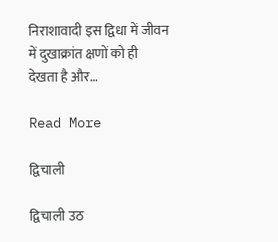निराशावादी इस द्विधा में जीवन में दुखाक्रांत क्षणों को ही देखता है और…

Read More

द्विचाली

द्विचाली उठ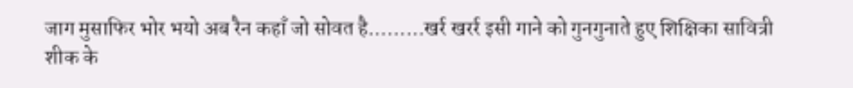जाग मुसाफिर भोर भयो अब रैन कहाँ जो सोवत है………खर्र खरर्र इसी गाने को गुनगुनाते हुए शिक्षिका सावित्री शीक के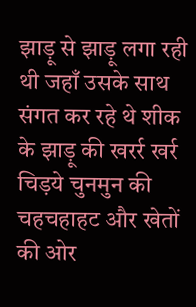झाड़ू से झाड़ू लगा रही थी जहाँ उसके साथ संगत कर रहे थे शीक के झाड़ू की खरर्र खर्र चिड़ये चुनमुन की चहचहाहट और खेतों की ओर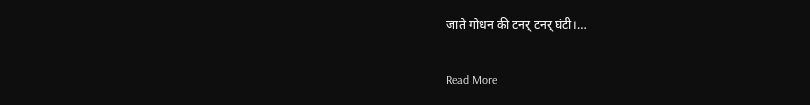जाते गोधन की टनर् टनर् घंटी।…

Read More